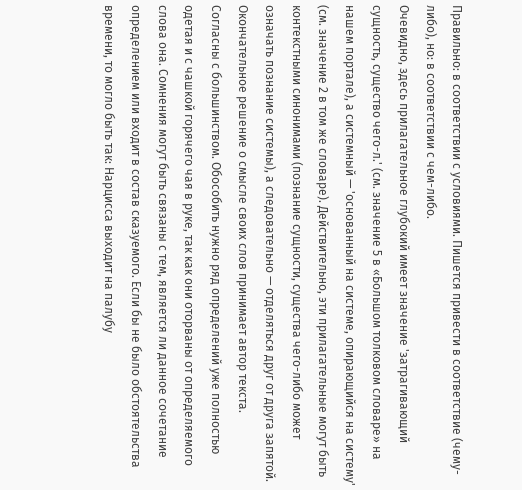Правильно: в соответствии с условиями. Пишется привести в соответствие (чему-либо), но: в соответствии с чем-либо.
Очевидно, здесь прилагательное глубокий имеет значение 'затрагивающий сущность, существо чего-л.' (см. значение 5 в «Большом толковом словаре» на нашем портале), а системный — 'основанный на системе, опирающийся на систему' (см. значение 2 в том же словаре). Действительно, эти прилагательные могут быть контекстными синонимами (познание сущности, существа чего-либо может означать познание системы), а следовательно — отделяться друг от друга запятой. Окончательное решение о смысле своих слов принимает автор текста.
Согласны с большинством. Обособить нужно ряд определений уже полностью одетая и с чашкой горячего чая в руке, так как они оторваны от определяемого слова она. Сомнения могут быть связаны с тем, является ли данное сочетание определением или входит в состав сказуемого. Если бы не было обстоятельства времени, то могло быть так: Нарцисса выходит на палубу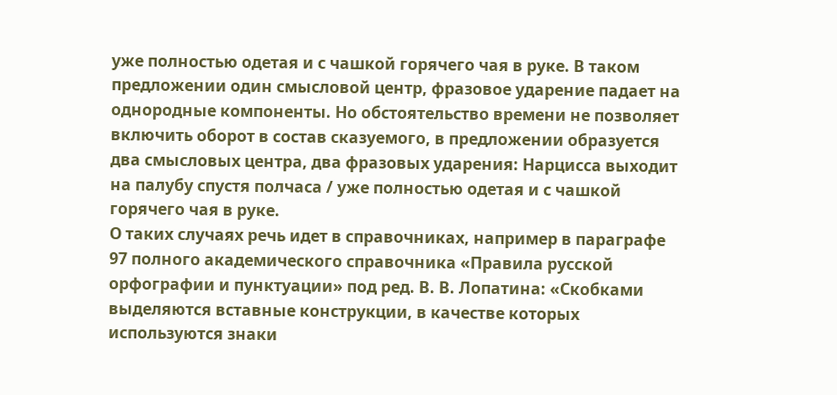уже полностью одетая и с чашкой горячего чая в руке. В таком предложении один смысловой центр, фразовое ударение падает на однородные компоненты. Но обстоятельство времени не позволяет включить оборот в состав сказуемого, в предложении образуется два смысловых центра, два фразовых ударения: Нарцисса выходит на палубу спустя полчаса / уже полностью одетая и с чашкой горячего чая в руке.
О таких случаях речь идет в справочниках, например в параграфе 97 полного академического справочника «Правила русской орфографии и пунктуации» под ред. В. В. Лопатина: «Скобками выделяются вставные конструкции, в качестве которых используются знаки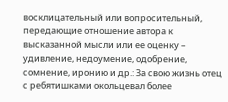восклицательный или вопросительный, передающие отношение автора к высказанной мысли или ее оценку – удивление, недоумение, одобрение, сомнение, иронию и др.: За свою жизнь отец с ребятишками окольцевал более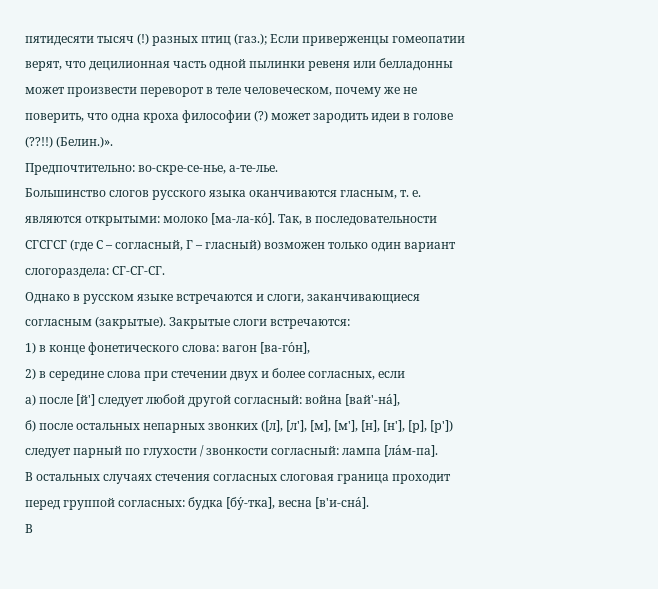пятидесяти тысяч (!) разных птиц (газ.); Если приверженцы гомеопатии верят, что децилионная часть одной пылинки ревеня или белладонны может произвести переворот в теле человеческом, почему же не поверить, что одна кроха философии (?) может зародить идеи в голове (??!!) (Белин.)».
Предпочтительно: во-скре-се-нье, а-те-лье.
Большинство слогов русского языка оканчиваются гласным, т. е. являются открытыми: молоко [ма-ла-ко́]. Так, в последовательности СГСГСГ (где С – согласный, Г – гласный) возможен только один вариант слогораздела: СГ-СГ-СГ.
Однако в русском языке встречаются и слоги, заканчивающиеся согласным (закрытые). Закрытые слоги встречаются:
1) в конце фонетического слова: вагон [ва-го́н],
2) в середине слова при стечении двух и более согласных, если
а) после [й'] следует любой другой согласный: война [вай'-на́],
б) после остальных непарных звонких ([л], [л'], [м], [м'], [н], [н'], [р], [р']) следует парный по глухости / звонкости согласный: лампа [ла́м-па].
В остальных случаях стечения согласных слоговая граница проходит перед группой согласных: будка [бу́-тка], весна [в'и-сна́].
В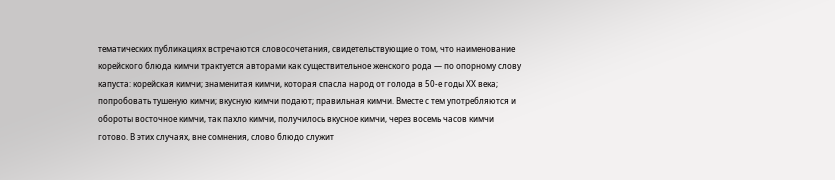тематических публикациях встречаются словосочетания, свидетельствующие о том, что наименование корейского блюда кимчи трактуется авторами как существительное женского рода — по опорному слову капуста: корейская кимчи; знаменитая кимчи, которая спасла народ от голода в 50-е годы ХХ века; попробовать тушеную кимчи; вкусную кимчи подают; правильная кимчи. Вместе с тем употребляются и обороты восточное кимчи, так пахло кимчи, получилось вкусное кимчи, через восемь часов кимчи готово. В этих случаях, вне сомнения, слово блюдо служит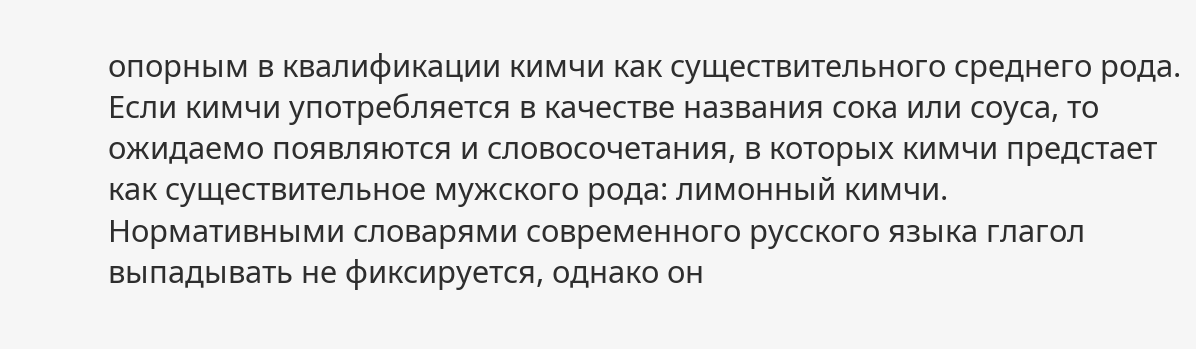опорным в квалификации кимчи как существительного среднего рода. Если кимчи употребляется в качестве названия сока или соуса, то ожидаемо появляются и словосочетания, в которых кимчи предстает как существительное мужского рода: лимонный кимчи.
Нормативными словарями современного русского языка глагол выпадывать не фиксируется, однако он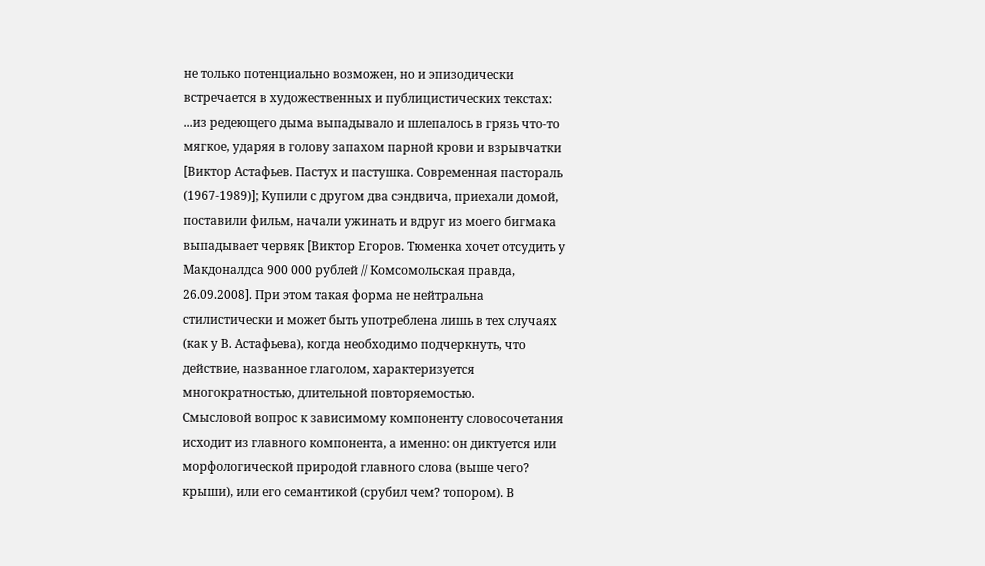не только потенциально возможен, но и эпизодически встречается в художественных и публицистических текстах: ...из редеющего дыма выпадывало и шлепалось в грязь что-то мягкое, ударяя в голову запахом парной крови и взрывчатки [Виктор Астафьев. Пастух и пастушка. Современная пастораль (1967-1989)]; Купили с другом два сэндвича, приехали домой, поставили фильм, начали ужинать и вдруг из моего бигмака выпадывает червяк [Виктор Егоров. Тюменка хочет отсудить у Макдоналдса 900 000 рублей // Комсомольская правда, 26.09.2008]. При этом такая форма не нейтральна стилистически и может быть употреблена лишь в тех случаях (как у В. Астафьева), когда необходимо подчеркнуть, что действие, названное глаголом, характеризуется многократностью, длительной повторяемостью.
Смысловой вопрос к зависимому компоненту словосочетания исходит из главного компонента, а именно: он диктуется или морфологической природой главного слова (выше чего? крыши), или его семантикой (срубил чем? топором). В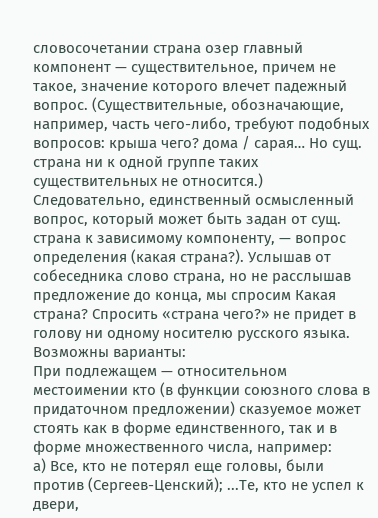словосочетании страна озер главный компонент — существительное, причем не такое, значение которого влечет падежный вопрос. (Существительные, обозначающие, например, часть чего-либо, требуют подобных вопросов: крыша чего? дома / сарая… Но сущ. страна ни к одной группе таких существительных не относится.) Следовательно, единственный осмысленный вопрос, который может быть задан от сущ. страна к зависимому компоненту, — вопрос определения (какая страна?). Услышав от собеседника слово страна, но не расслышав предложение до конца, мы спросим Какая страна? Спросить «страна чего?» не придет в голову ни одному носителю русского языка.
Возможны варианты:
При подлежащем — относительном местоимении кто (в функции союзного слова в придаточном предложении) сказуемое может стоять как в форме единственного, так и в форме множественного числа, например:
а) Все, кто не потерял еще головы, были против (Сергеев-Ценский); ...Те, кто не успел к двери,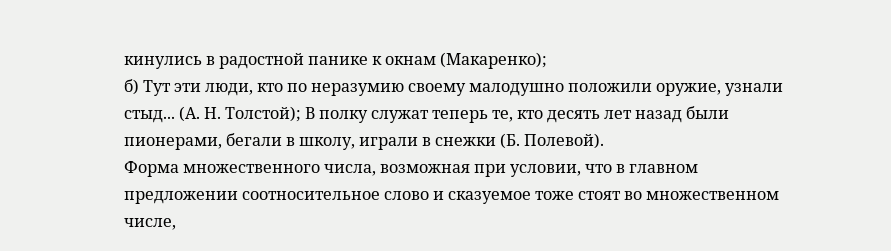кинулись в радостной панике к окнам (Макаренко);
б) Тут эти люди, кто по неразумию своему малодушно положили оружие, узнали стыд... (А. Н. Толстой); В полку служат теперь те, кто десять лет назад были пионерами, бегали в школу, играли в снежки (Б. Полевой).
Форма множественного числа, возможная при условии, что в главном предложении соотносительное слово и сказуемое тоже стоят во множественном числе,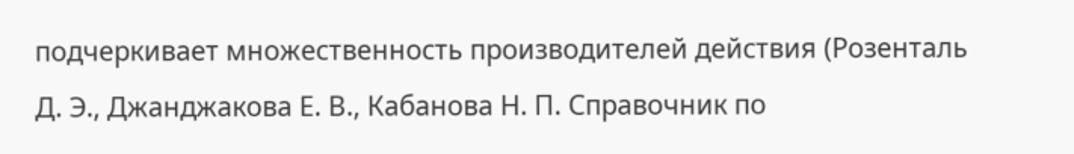подчеркивает множественность производителей действия (Розенталь Д. Э., Джанджакова Е. В., Кабанова Н. П. Справочник по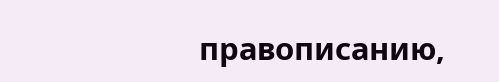правописанию,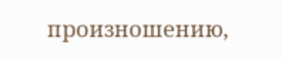произношению,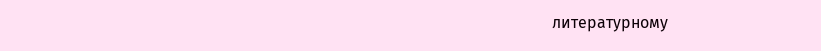литературному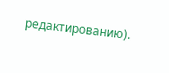редактированию).